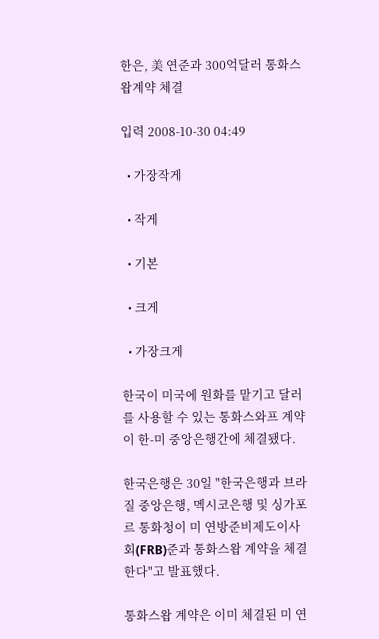한은, 美 연준과 300억달러 통화스왑계약 체결

입력 2008-10-30 04:49

  • 가장작게

  • 작게

  • 기본

  • 크게

  • 가장크게

한국이 미국에 원화를 맡기고 달러를 사용할 수 있는 통화스와프 계약이 한-미 중앙은행간에 체결됐다.

한국은행은 30일 "한국은행과 브라질 중앙은행, 멕시코은행 및 싱가포르 통화청이 미 연방준비제도이사회(FRB)준과 통화스왑 계약을 체결한다"고 발표했다.

통화스왑 계약은 이미 체결된 미 연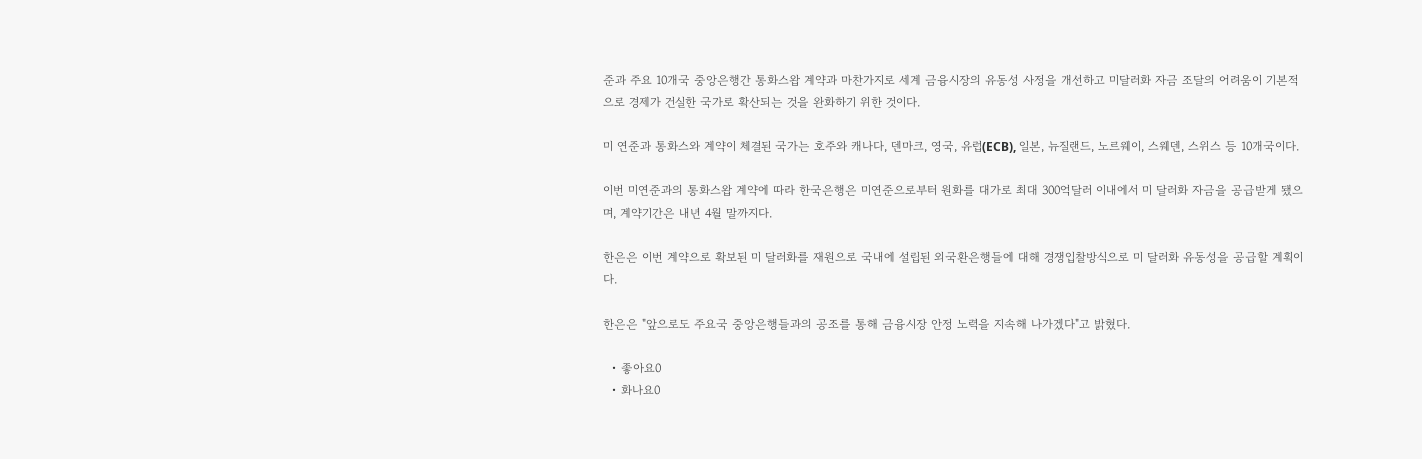준과 주요 10개국 중앙은행간 통화스왑 계약과 마찬가지로 세계 금융시장의 유동성 사정을 개선하고 미달러화 자금 조달의 어려움이 기본적으로 경제가 건실한 국가로 확산되는 것을 완화하기 위한 것이다.

미 연준과 통화스와 계약이 체결된 국가는 호주와 캐나다, 덴마크, 영국, 유럽(ECB), 일본, 뉴질랜드, 노르웨이, 스웨덴, 스위스 등 10개국이다.

이번 미연준과의 통화스왑 계약에 따라 한국은행은 미연준으로부터 원화를 대가로 최대 300억달러 이내에서 미 달러화 자금을 공급받게 됐으며, 계약기간은 내년 4월 말까지다.

한은은 이번 계약으로 확보된 미 달러화를 재원으로 국내에 설립된 외국환은행들에 대해 경쟁입찰방식으로 미 달러화 유동성을 공급할 계획이다.

한은은 "앞으로도 주요국 중앙은행들과의 공조를 통해 금융시장 안정 노력을 지속해 나가겠다"고 밝혔다.

  • 좋아요0
  • 화나요0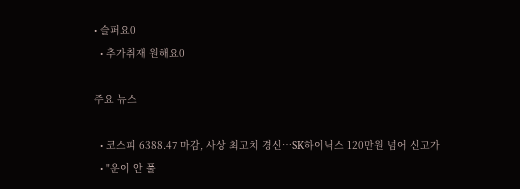• 슬퍼요0
  • 추가취재 원해요0

주요 뉴스

  • 코스피 6388.47 마감, 사상 최고치 경신…SK하이닉스 120만원 넘어 신고가
  • "운이 안 풀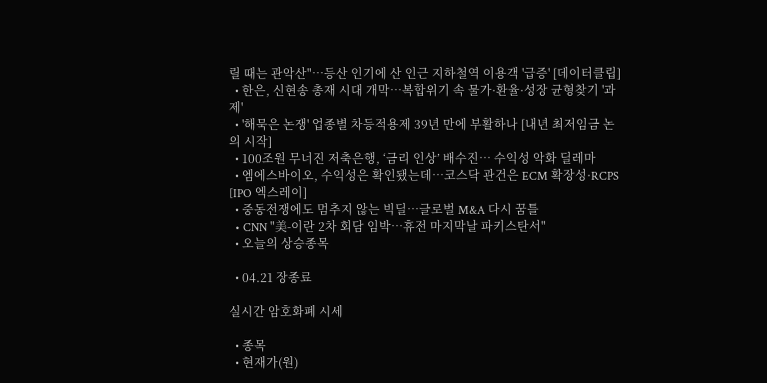릴 때는 관악산"…등산 인기에 산 인근 지하철역 이용객 '급증' [데이터클립]
  • 한은, 신현송 총재 시대 개막⋯복합위기 속 물가·환율·성장 균형찾기 '과제'
  • '해묵은 논쟁' 업종별 차등적용제 39년 만에 부활하나 [내년 최저임금 논의 시작]
  • 100조원 무너진 저축은행, ‘금리 인상’ 배수진… 수익성 악화 딜레마
  • 엠에스바이오, 수익성은 확인됐는데…코스닥 관건은 ECM 확장성·RCPS [IPO 엑스레이]
  • 중동전쟁에도 멈추지 않는 빅딜…글로벌 M&A 다시 꿈틀
  • CNN "美-이란 2차 회담 임박⋯휴전 마지막날 파키스탄서"
  • 오늘의 상승종목

  • 04.21 장종료

실시간 암호화폐 시세

  • 종목
  • 현재가(원)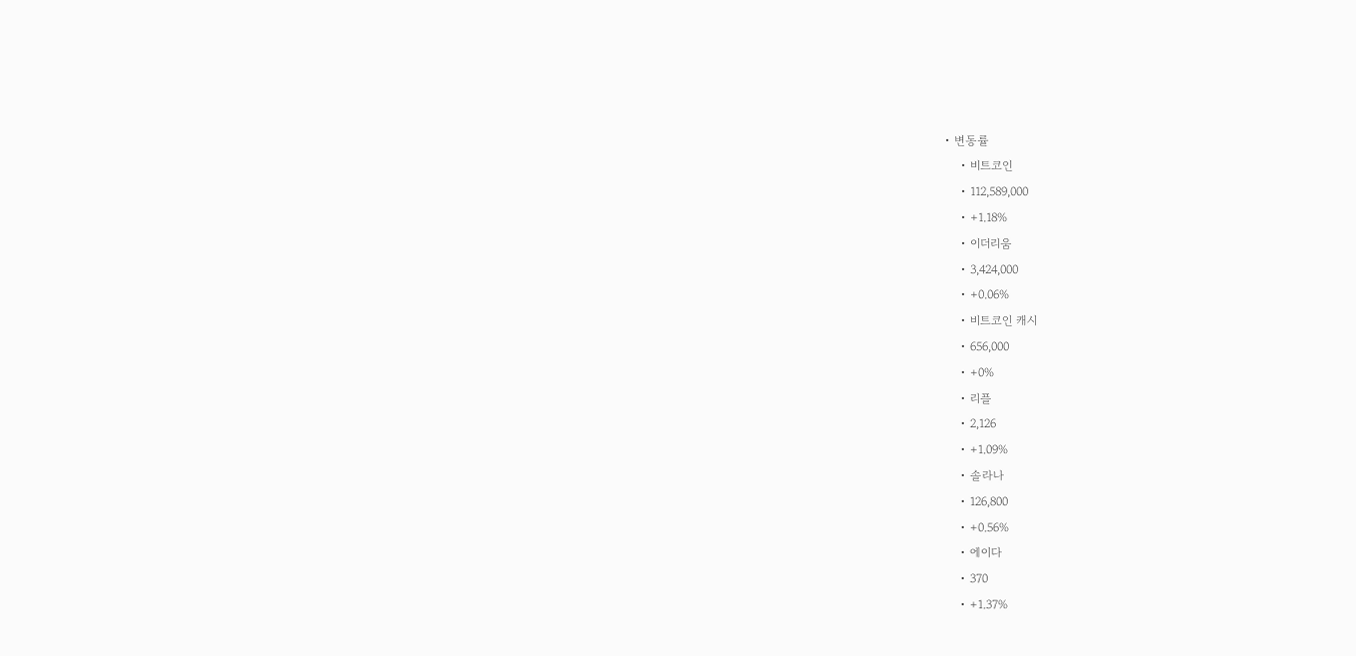• 변동률
    • 비트코인
    • 112,589,000
    • +1.18%
    • 이더리움
    • 3,424,000
    • +0.06%
    • 비트코인 캐시
    • 656,000
    • +0%
    • 리플
    • 2,126
    • +1.09%
    • 솔라나
    • 126,800
    • +0.56%
    • 에이다
    • 370
    • +1.37%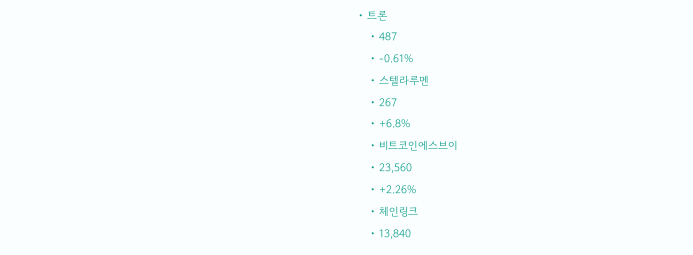• 트론
    • 487
    • -0.61%
    • 스텔라루멘
    • 267
    • +6.8%
    • 비트코인에스브이
    • 23,560
    • +2.26%
    • 체인링크
    • 13,840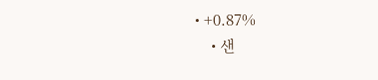• +0.87%
    • 샌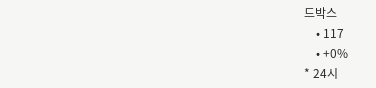드박스
    • 117
    • +0%
* 24시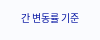간 변동률 기준